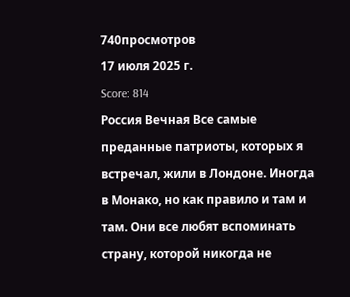740просмотров
17 июля 2025 г.
Score: 814
Россия Вечная Все самые преданные патриоты, которых я встречал, жили в Лондоне. Иногда в Монако, но как правило и там и там. Они все любят вспоминать страну, которой никогда не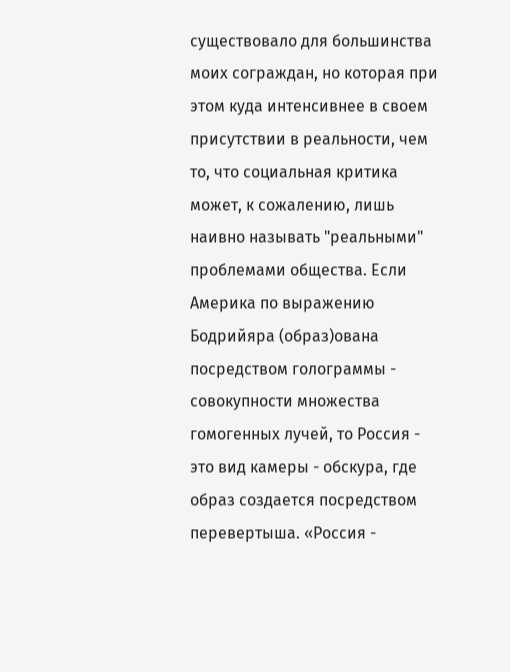существовало для большинства моих сограждан, но которая при этом куда интенсивнее в своем присутствии в реальности, чем то, что социальная критика может, к сожалению, лишь наивно называть "реальными" проблемами общества. Если Америка по выражению Бодрийяра (образ)ована посредством голограммы - совокупности множества гомогенных лучей, то Россия - это вид камеры - обскура, где образ создается посредством перевертыша. «Россия -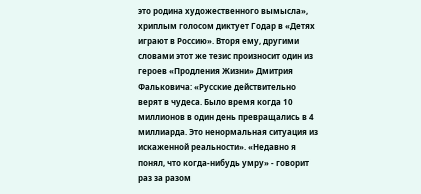это родина художественного вымысла», хриплым голосом диктует Годар в «Детях играют в Россию». Вторя ему, другими словами этот же тезис произносит один из героев «Продления Жизни» Дмитрия Фальковича: «Русские действительно верят в чудеса. Было время когда 10 миллионов в один день превращались в 4 миллиарда. Это ненормальная ситуация из искаженной реальности». «Недавно я понял, что когда-нибудь умру» - говорит раз за разом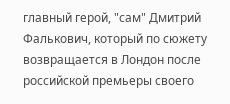главный герой, "сам" Дмитрий Фалькович, который по сюжету возвращается в Лондон после российской премьеры своего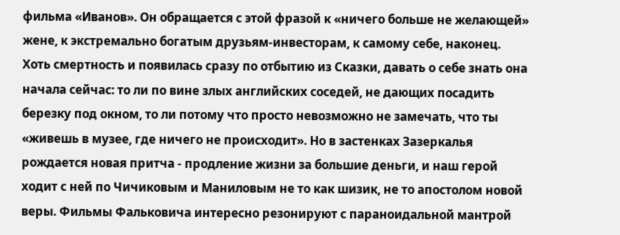фильма «Иванов». Он обращается с этой фразой к «ничего больше не желающей» жене, к экстремально богатым друзьям-инвесторам, к самому себе, наконец. Хоть смертность и появилась сразу по отбытию из Сказки, давать о себе знать она начала сейчас: то ли по вине злых английских соседей, не дающих посадить березку под окном, то ли потому что просто невозможно не замечать, что ты «живешь в музее, где ничего не происходит». Но в застенках Зазеркалья рождается новая притча - продление жизни за большие деньги, и наш герой ходит с ней по Чичиковым и Маниловым не то как шизик, не то апостолом новой веры. Фильмы Фальковича интересно резонируют с параноидальной мантрой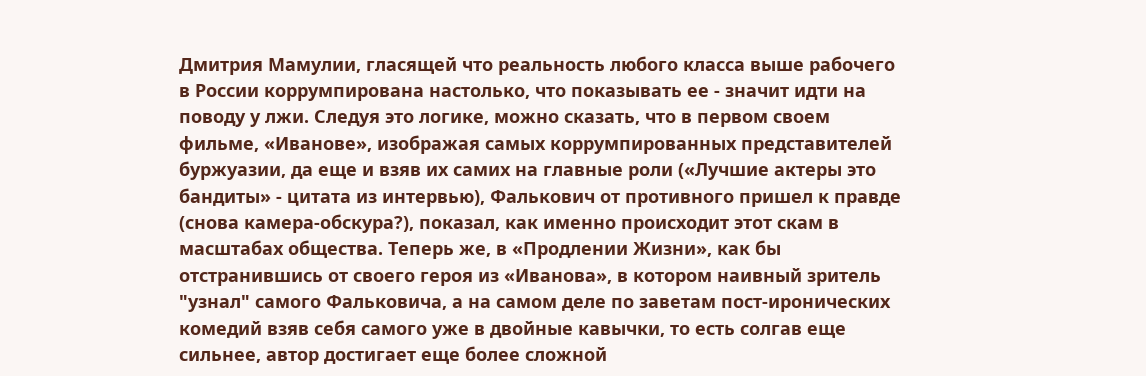Дмитрия Мамулии, гласящей что реальность любого класса выше рабочего в России коррумпирована настолько, что показывать ее - значит идти на поводу у лжи. Следуя это логике, можно сказать, что в первом своем фильме, «Иванове», изображая самых коррумпированных представителей буржуазии, да еще и взяв их самих на главные роли («Лучшие актеры это бандиты» - цитата из интервью), Фалькович от противного пришел к правде (снова камера-обскура?), показал, как именно происходит этот скам в масштабах общества. Теперь же, в «Продлении Жизни», как бы отстранившись от своего героя из «Иванова», в котором наивный зритель "узнал" самого Фальковича, а на самом деле по заветам пост-иронических комедий взяв себя самого уже в двойные кавычки, то есть солгав еще сильнее, автор достигает еще более сложной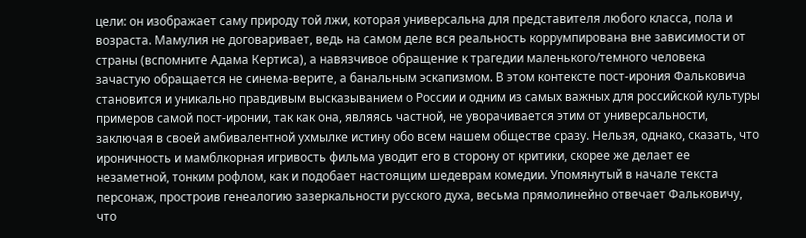цели: он изображает саму природу той лжи, которая универсальна для представителя любого класса, пола и возраста. Мамулия не договаривает, ведь на самом деле вся реальность коррумпирована вне зависимости от страны (вспомните Адама Кертиса), а навязчивое обращение к трагедии маленького/темного человека зачастую обращается не синема-верите, а банальным эскапизмом. В этом контексте пост-ирония Фальковича становится и уникально правдивым высказыванием о России и одним из самых важных для российской культуры примеров самой пост-иронии, так как она, являясь частной, не уворачивается этим от универсальности, заключая в своей амбивалентной ухмылке истину обо всем нашем обществе сразу. Нельзя, однако, сказать, что ироничность и мамблкорная игривость фильма уводит его в сторону от критики, скорее же делает ее незаметной, тонким рофлом, как и подобает настоящим шедеврам комедии. Упомянутый в начале текста персонаж, простроив генеалогию зазеркальности русского духа, весьма прямолинейно отвечает Фальковичу, что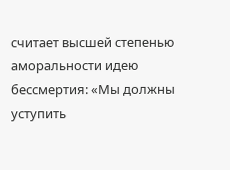считает высшей степенью аморальности идею бессмертия: «Мы должны уступить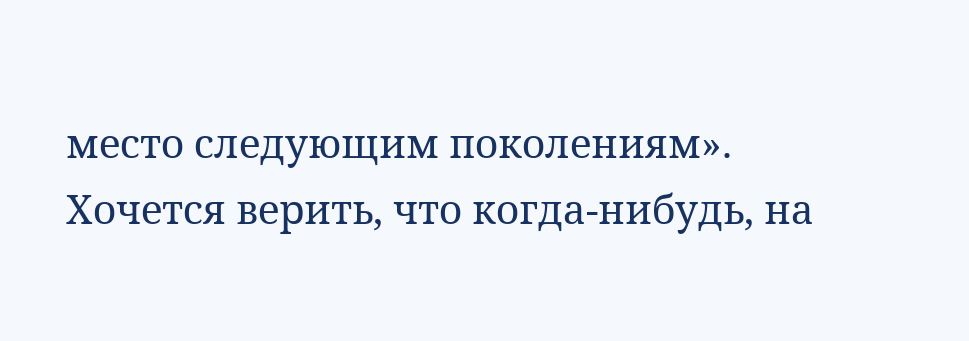место следующим поколениям». Хочется верить, что когда-нибудь, на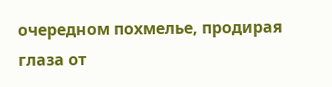очередном похмелье, продирая глаза от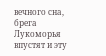вечного сна, брега Лукоморья впустят и эту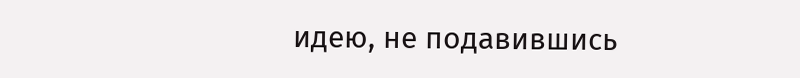идею, не подавившись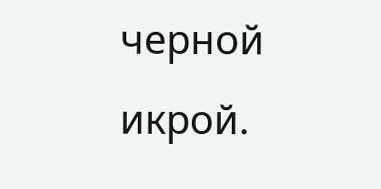черной икрой.